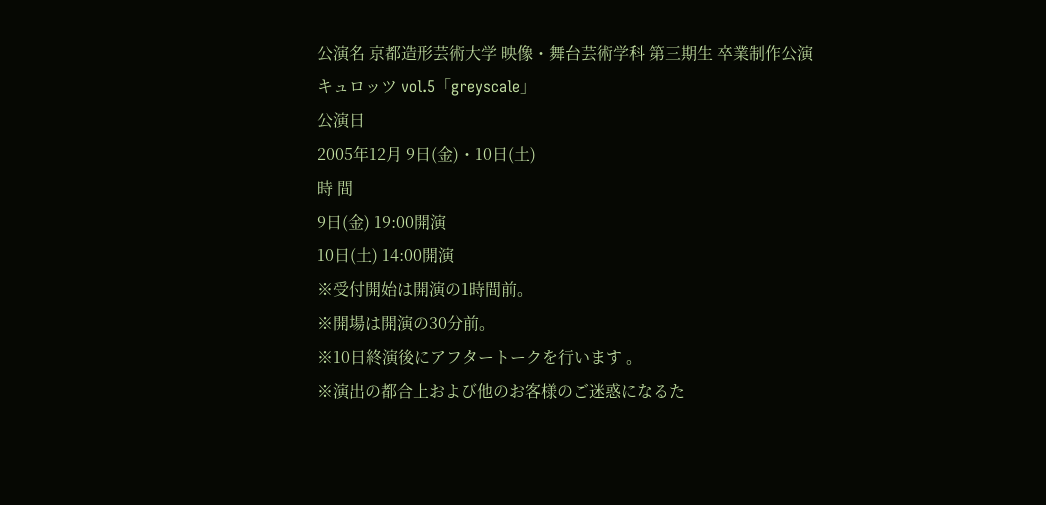公演名 京都造形芸術大学 映像・舞台芸術学科 第三期生 卒業制作公演
キュロッツ vol.5「greyscale」
公演日
2005年12月 9日(金)・10日(土)
時 間
9日(金) 19:00開演
10日(土) 14:00開演
※受付開始は開演の1時間前。
※開場は開演の30分前。
※10日終演後にアフタートークを行います 。
※演出の都合上および他のお客様のご迷惑になるた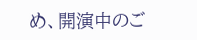め、開演中のご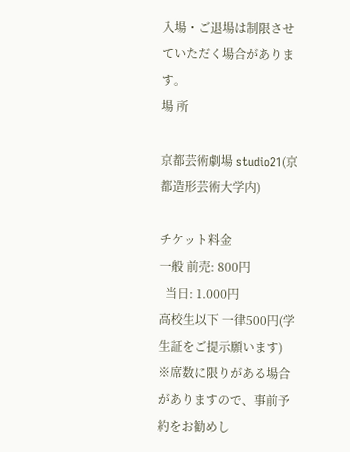入場・ご退場は制限させていただく場合があります。
場 所

京都芸術劇場 studio21(京都造形芸術大学内)

チケット料金
一般 前売: 800円
  当日: 1.000円
高校生以下 一律500円(学生証をご提示願います)
※席数に限りがある場合がありますので、事前予約をお勧めし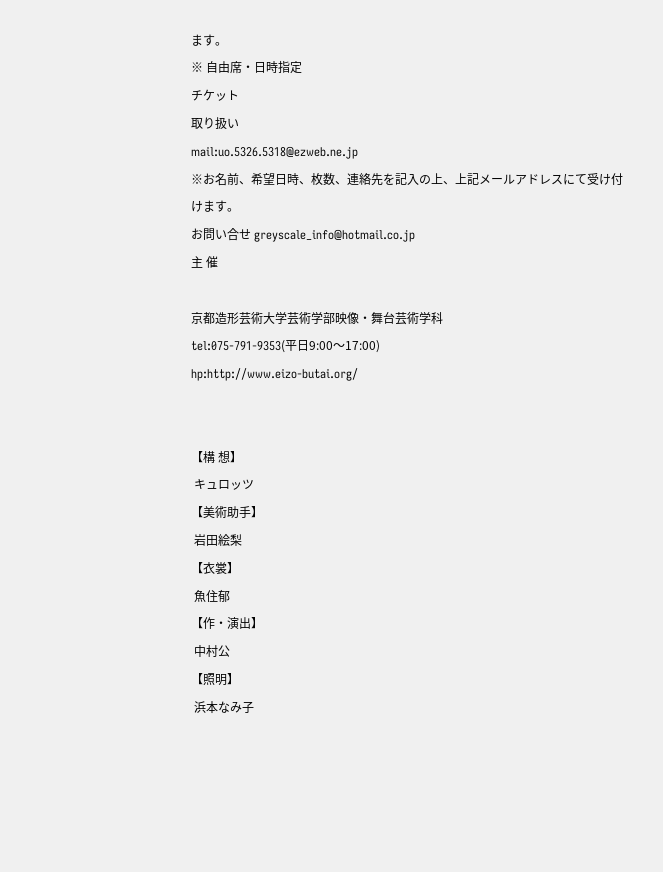ます。
※ 自由席・日時指定
チケット
取り扱い
mail:uo.5326.5318@ezweb.ne.jp
※お名前、希望日時、枚数、連絡先を記入の上、上記メールアドレスにて受け付けます。
お問い合せ greyscale_info@hotmail.co.jp
主 催

京都造形芸術大学芸術学部映像・舞台芸術学科
tel:075-791-9353(平日9:00〜17:00)
hp:http://www.eizo-butai.org/


【構 想】
 キュロッツ
【美術助手】
 岩田絵梨
【衣裳】
 魚住郁
【作・演出】
 中村公
【照明】
 浜本なみ子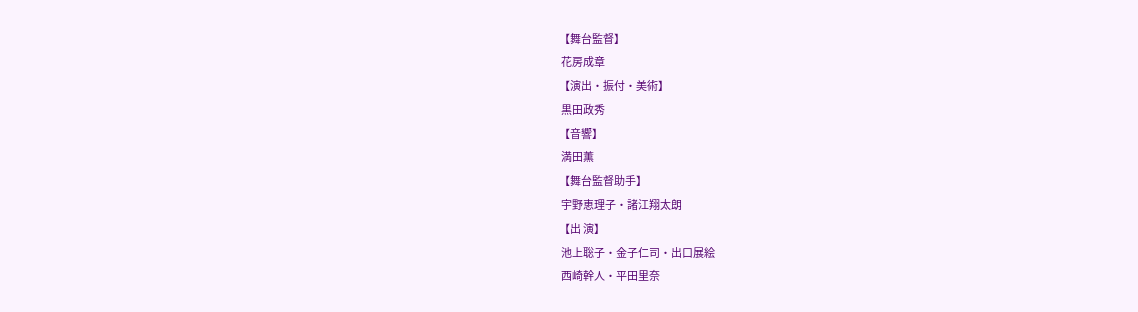【舞台監督】
 花房成章
【演出・振付・美術】
 黒田政秀
【音響】
 満田薫
【舞台監督助手】
 宇野恵理子・諸江翔太朗
【出 演】
 池上聡子・金子仁司・出口展絵
 西崎幹人・平田里奈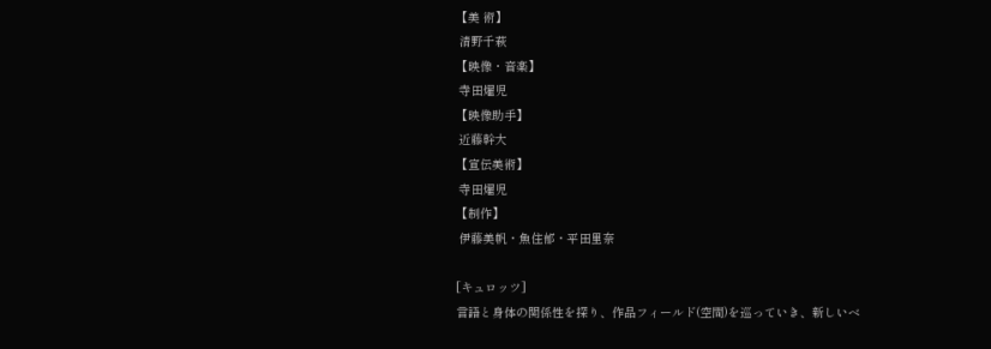【美 術】
 清野千萩
【映像・音楽】
 寺田燿児
【映像助手】
 近藤幹大
【宣伝美術】
 寺田燿児
【制作】
 伊藤美帆・魚住郁・平田里奈

[キュロッツ]
言語と身体の関係性を探り、作品フィールド(空間)を巡っていき、新しいベ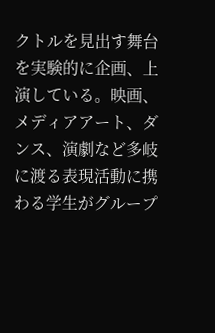クトルを見出す舞台を実験的に企画、上演している。映画、メディアアート、ダンス、演劇など多岐に渡る表現活動に携わる学生がグループ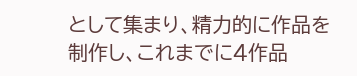として集まり、精力的に作品を制作し、これまでに4作品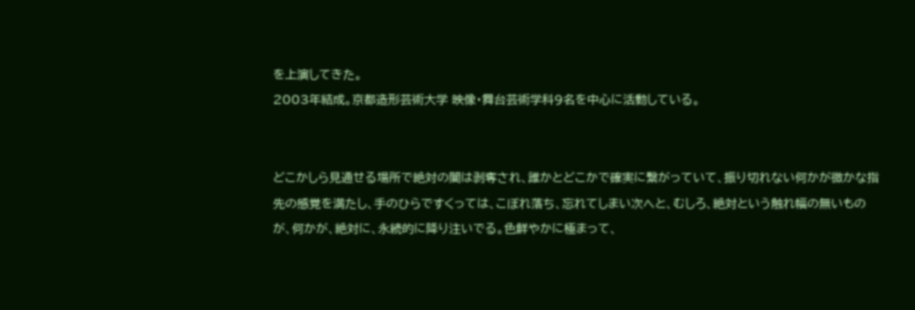を上演してきた。
2003年結成。京都造形芸術大学 映像・舞台芸術学科9名を中心に活動している。


どこかしら見通せる場所で絶対の闇は剥奪され、誰かとどこかで確実に繋がっていて、振り切れない何かが微かな指先の感覚を満たし、手のひらですくっては、こぼれ落ち、忘れてしまい次へと、むしろ、絶対という触れ幅の無いものが、何かが、絶対に、永続的に降り注いでる。色鮮やかに極まって、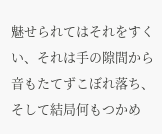魅せられてはそれをすくい、それは手の隙間から音もたてずこぼれ落ち、そして結局何もつかめ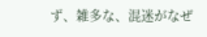ず、雑多な、混迷がなぜ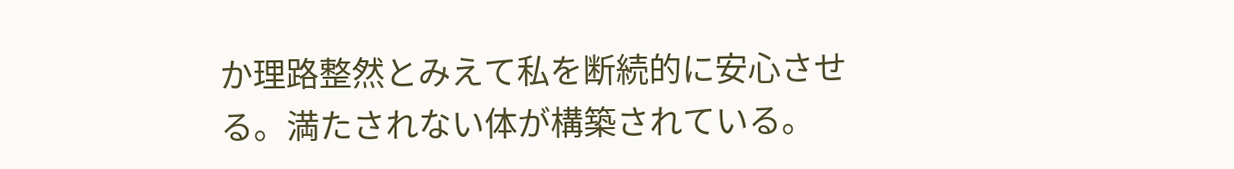か理路整然とみえて私を断続的に安心させる。満たされない体が構築されている。